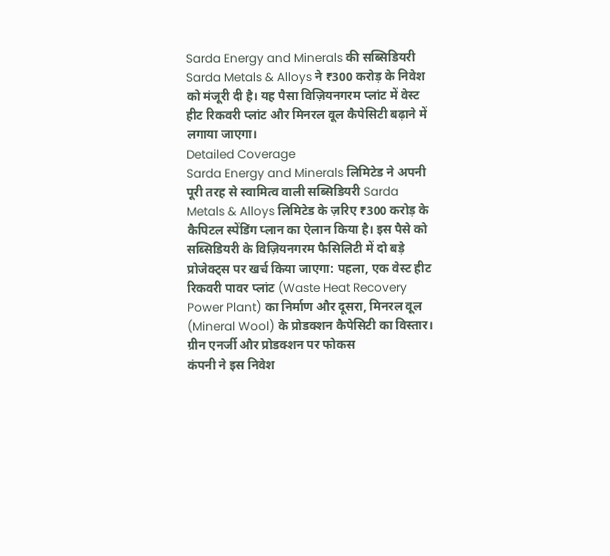Sarda Energy and Minerals की सब्सिडियरी Sarda Metals & Alloys ने ₹300 करोड़ के निवेश को मंजूरी दी है। यह पैसा विज़ियनगरम प्लांट में वेस्ट हीट रिकवरी प्लांट और मिनरल वूल कैपेसिटी बढ़ाने में लगाया जाएगा।
Detailed Coverage
Sarda Energy and Minerals लिमिटेड ने अपनी पूरी तरह से स्वामित्व वाली सब्सिडियरी Sarda Metals & Alloys लिमिटेड के ज़रिए ₹300 करोड़ के कैपिटल स्पेंडिंग प्लान का ऐलान किया है। इस पैसे को सब्सिडियरी के विज़ियनगरम फैसिलिटी में दो बड़े प्रोजेक्ट्स पर खर्च किया जाएगा: पहला, एक वेस्ट हीट रिकवरी पावर प्लांट (Waste Heat Recovery Power Plant) का निर्माण और दूसरा, मिनरल वूल (Mineral Wool) के प्रोडक्शन कैपेसिटी का विस्तार।
ग्रीन एनर्जी और प्रोडक्शन पर फोकस
कंपनी ने इस निवेश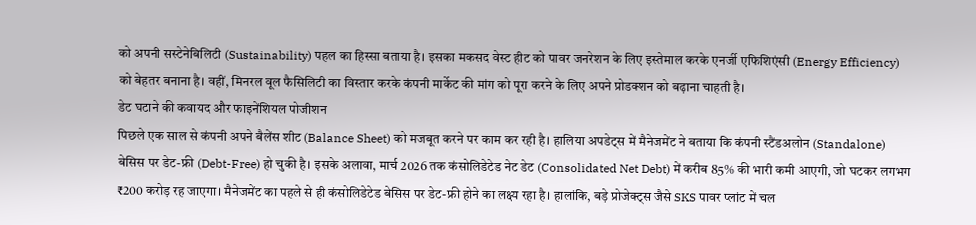को अपनी सस्टेनेबिलिटी (Sustainability) पहल का हिस्सा बताया है। इसका मकसद वेस्ट हीट को पावर जनरेशन के लिए इस्तेमाल करके एनर्जी एफिशिएंसी (Energy Efficiency) को बेहतर बनाना है। वहीं, मिनरल वूल फैसिलिटी का विस्तार करके कंपनी मार्केट की मांग को पूरा करने के लिए अपने प्रोडक्शन को बढ़ाना चाहती है।
डेट घटाने की कवायद और फाइनेंशियल पोजीशन
पिछले एक साल से कंपनी अपने बैलेंस शीट (Balance Sheet) को मजबूत करने पर काम कर रही है। हालिया अपडेट्स में मैनेजमेंट ने बताया कि कंपनी स्टैंडअलोन (Standalone) बेसिस पर डेट-फ्री (Debt-Free) हो चुकी है। इसके अलावा, मार्च 2026 तक कंसोलिडेटेड नेट डेट (Consolidated Net Debt) में करीब 85% की भारी कमी आएगी, जो घटकर लगभग ₹200 करोड़ रह जाएगा। मैनेजमेंट का पहले से ही कंसोलिडेटेड बेसिस पर डेट-फ्री होने का लक्ष्य रहा है। हालांकि, बड़े प्रोजेक्ट्स जैसे SKS पावर प्लांट में चल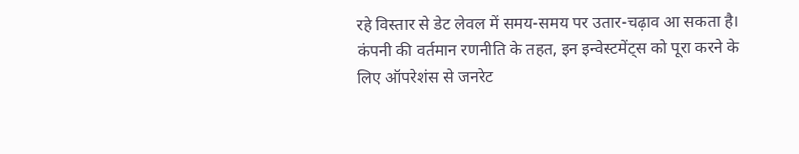रहे विस्तार से डेट लेवल में समय-समय पर उतार-चढ़ाव आ सकता है। कंपनी की वर्तमान रणनीति के तहत, इन इन्वेस्टमेंट्स को पूरा करने के लिए ऑपरेशंस से जनरेट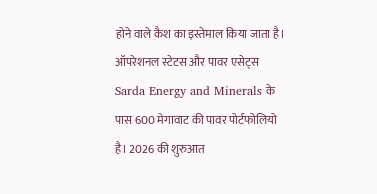होने वाले कैश का इस्तेमाल किया जाता है।
ऑपरेशनल स्टेटस और पावर एसेट्स
Sarda Energy and Minerals के पास 600 मेगावाट की पावर पोर्टफोलियो है। 2026 की शुरुआत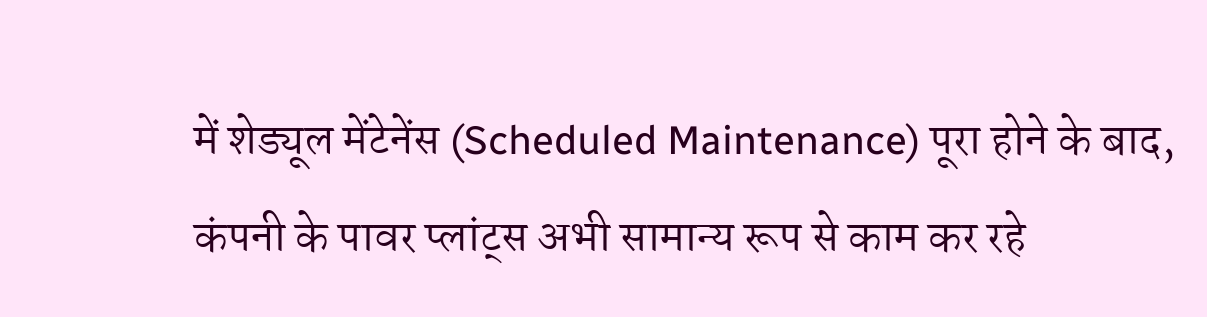में शेड्यूल मेंटेनेंस (Scheduled Maintenance) पूरा होने के बाद, कंपनी के पावर प्लांट्स अभी सामान्य रूप से काम कर रहे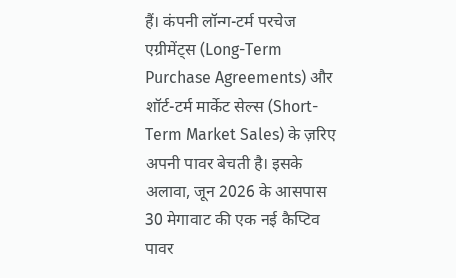हैं। कंपनी लॉन्ग-टर्म परचेज एग्रीमेंट्स (Long-Term Purchase Agreements) और शॉर्ट-टर्म मार्केट सेल्स (Short-Term Market Sales) के ज़रिए अपनी पावर बेचती है। इसके अलावा, जून 2026 के आसपास 30 मेगावाट की एक नई कैप्टिव पावर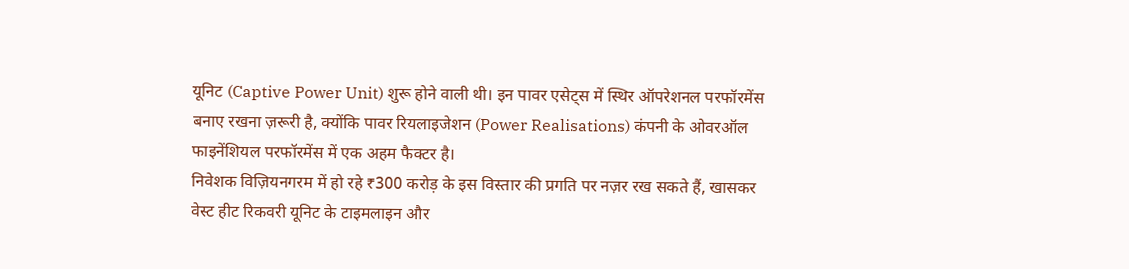यूनिट (Captive Power Unit) शुरू होने वाली थी। इन पावर एसेट्स में स्थिर ऑपरेशनल परफॉरमेंस बनाए रखना ज़रूरी है, क्योंकि पावर रियलाइजेशन (Power Realisations) कंपनी के ओवरऑल फाइनेंशियल परफॉरमेंस में एक अहम फैक्टर है।
निवेशक विज़ियनगरम में हो रहे ₹300 करोड़ के इस विस्तार की प्रगति पर नज़र रख सकते हैं, खासकर वेस्ट हीट रिकवरी यूनिट के टाइमलाइन और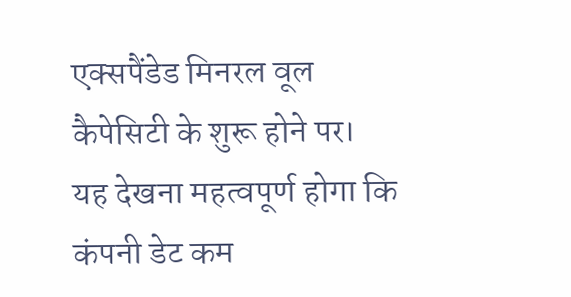एक्सपैंडेड मिनरल वूल कैपेसिटी के शुरू होने पर। यह देखना महत्वपूर्ण होगा कि कंपनी डेट कम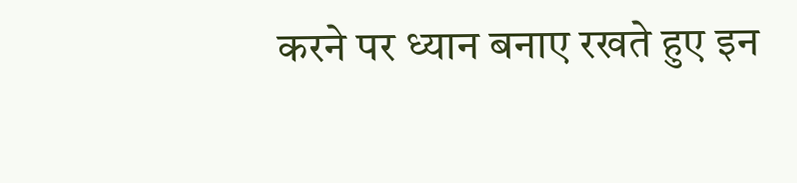करने पर ध्यान बनाए रखते हुए इन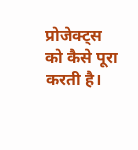प्रोजेक्ट्स को कैसे पूरा करती है।